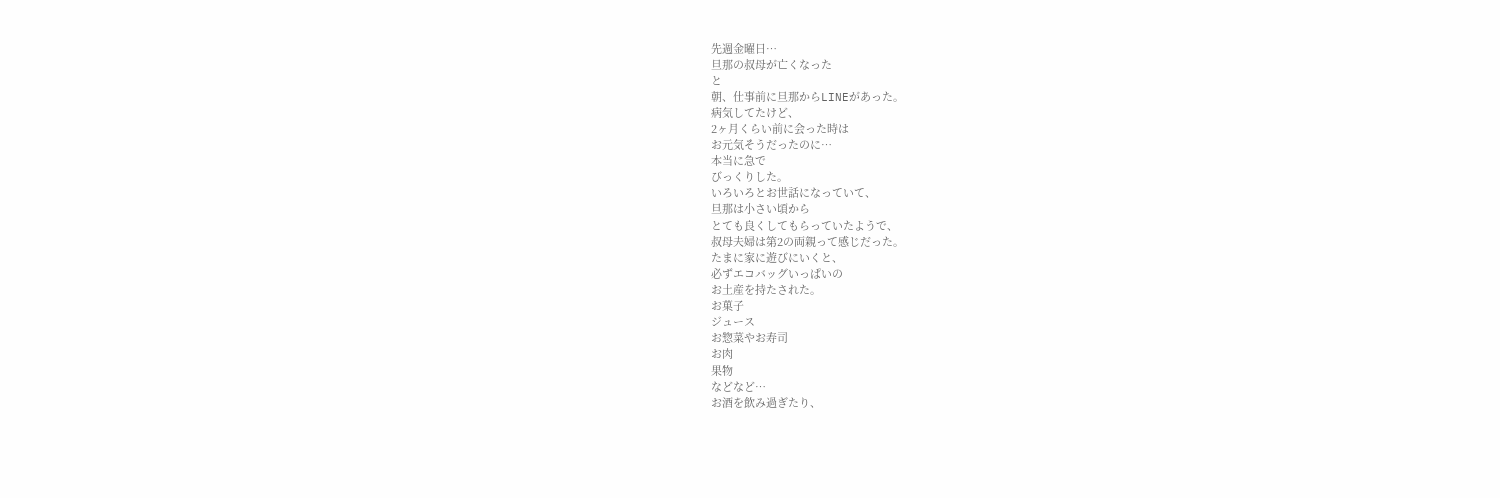先週金曜日…
旦那の叔母が亡くなった
と
朝、仕事前に旦那からLINEがあった。
病気してたけど、
2ヶ月くらい前に会った時は
お元気そうだったのに…
本当に急で
びっくりした。
いろいろとお世話になっていて、
旦那は小さい頃から
とても良くしてもらっていたようで、
叔母夫婦は第2の両親って感じだった。
たまに家に遊びにいくと、
必ずエコバッグいっぱいの
お土産を持たされた。
お菓子
ジュース
お惣菜やお寿司
お肉
果物
などなど…
お酒を飲み過ぎたり、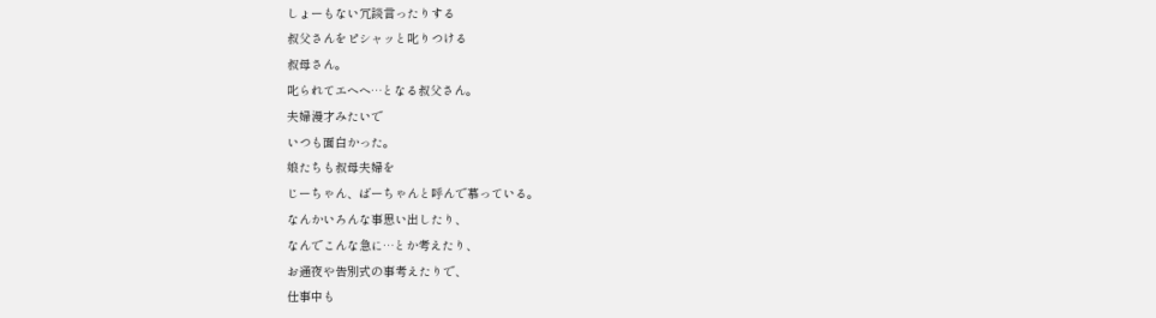しょーもない冗談言ったりする
叔父さんをピシャッと叱りつける
叔母さん。
叱られてエヘヘ…となる叔父さん。
夫婦漫才みたいで
いつも面白かった。
娘たちも叔母夫婦を
じーちゃん、ばーちゃんと呼んで慕っている。
なんかいろんな事思い出したり、
なんでこんな急に…とか考えたり、
お通夜や告別式の事考えたりで、
仕事中も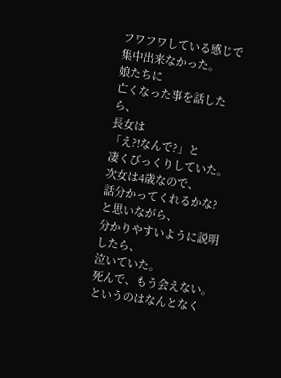フワフワしている感じで
集中出来なかった。
娘たちに
亡くなった事を話したら、
長女は
「え?!なんで?」と
凄くびっくりしていた。
次女は4歳なので、
話分かってくれるかな?
と思いながら、
分かりやすいように説明したら、
泣いていた。
死んで、もう会えない。
というのはなんとなく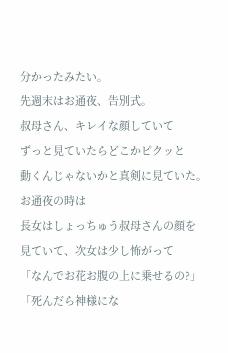分かったみたい。
先週末はお通夜、告別式。
叔母さん、キレイな顔していて
ずっと見ていたらどこかピクッと
動くんじゃないかと真剣に見ていた。
お通夜の時は
長女はしょっちゅう叔母さんの顔を
見ていて、次女は少し怖がって
「なんでお花お腹の上に乗せるの?」
「死んだら神様にな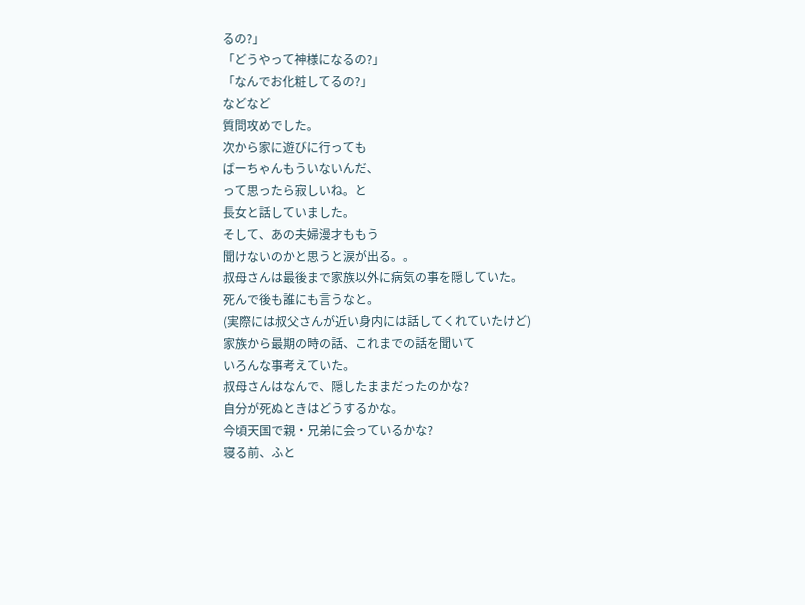るの?」
「どうやって神様になるの?」
「なんでお化粧してるの?」
などなど
質問攻めでした。
次から家に遊びに行っても
ばーちゃんもういないんだ、
って思ったら寂しいね。と
長女と話していました。
そして、あの夫婦漫才ももう
聞けないのかと思うと涙が出る。。
叔母さんは最後まで家族以外に病気の事を隠していた。
死んで後も誰にも言うなと。
(実際には叔父さんが近い身内には話してくれていたけど)
家族から最期の時の話、これまでの話を聞いて
いろんな事考えていた。
叔母さんはなんで、隠したままだったのかな?
自分が死ぬときはどうするかな。
今頃天国で親・兄弟に会っているかな?
寝る前、ふと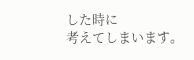した時に
考えてしまいます。